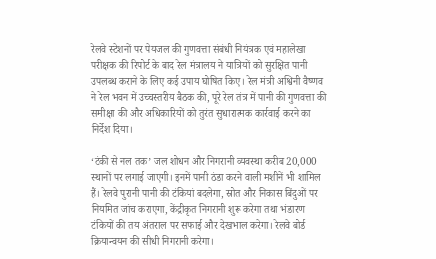रेलवे स्टेशनों पर पेयजल की गुणवत्ता संबंधी नियंत्रक एवं महालेखा परीक्षक की रिपोर्ट के बाद रेल मंत्रालय ने यात्रियों को सुरक्षित पानी उपलब्ध कराने के लिए कई उपाय घोषित किए। रेल मंत्री अश्विनी वैष्णव ने रेल भवन में उच्चस्तरीय बैठक की, पूरे रेल तंत्र में पानी की गुणवत्ता की समीक्षा की और अधिकारियों को तुरंत सुधारात्मक कार्रवाई करने का निर्देश दिया।

‘टंकी से नल तक’ जल शोधन और निगरानी व्यवस्था करीब 20,000 स्थानों पर लगाई जाएगी। इनमें पानी ठंडा करने वाली मशीनें भी शामिल हैं। रेलवे पुरानी पानी की टंकियां बदलेगा, स्रोत और निकास बिंदुओं पर नियमित जांच कराएगा, केंद्रीकृत निगरानी शुरू करेगा तथा भंडारण टंकियों की तय अंतराल पर सफाई और देखभाल करेगा। रेलवे बोर्ड क्रियान्वयन की सीधी निगरानी करेगा।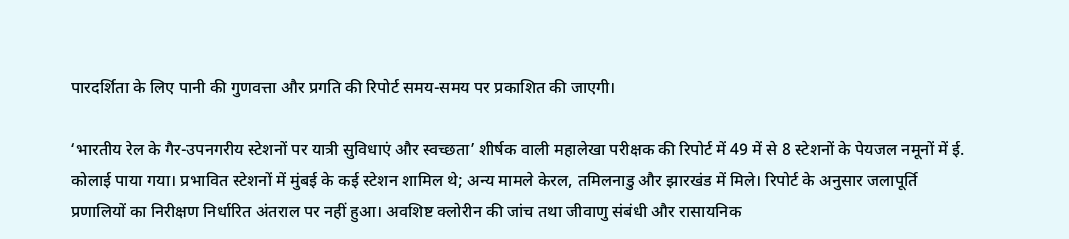पारदर्शिता के लिए पानी की गुणवत्ता और प्रगति की रिपोर्ट समय-समय पर प्रकाशित की जाएगी।

‘भारतीय रेल के गैर-उपनगरीय स्टेशनों पर यात्री सुविधाएं और स्वच्छता’ शीर्षक वाली महालेखा परीक्षक की रिपोर्ट में 49 में से 8 स्टेशनों के पेयजल नमूनों में ई. कोलाई पाया गया। प्रभावित स्टेशनों में मुंबई के कई स्टेशन शामिल थे; अन्य मामले केरल, तमिलनाडु और झारखंड में मिले। रिपोर्ट के अनुसार जलापूर्ति प्रणालियों का निरीक्षण निर्धारित अंतराल पर नहीं हुआ। अवशिष्ट क्लोरीन की जांच तथा जीवाणु संबंधी और रासायनिक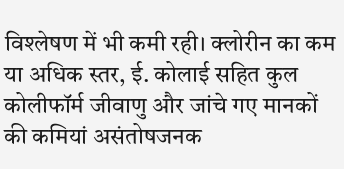विश्लेषण में भी कमी रही। क्लोरीन का कम या अधिक स्तर, ई. कोलाई सहित कुल कोलीफॉर्म जीवाणु और जांचे गए मानकों की कमियां असंतोषजनक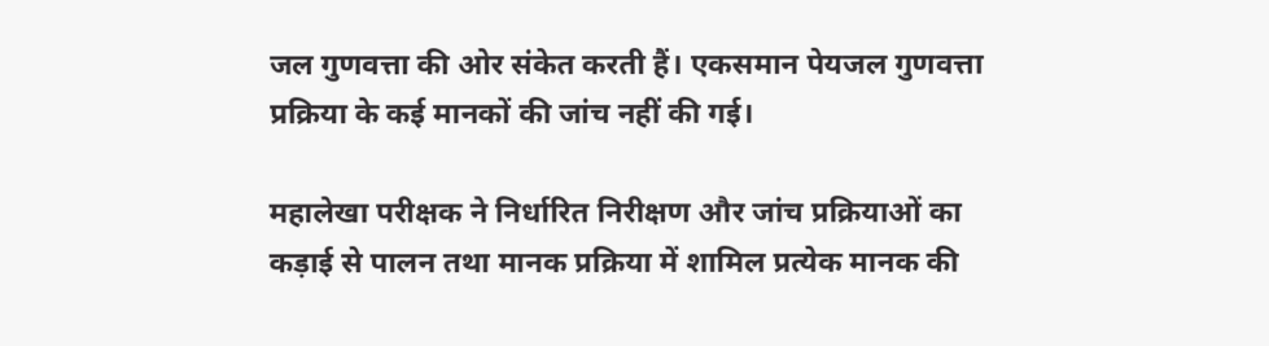जल गुणवत्ता की ओर संकेत करती हैं। एकसमान पेयजल गुणवत्ता प्रक्रिया के कई मानकों की जांच नहीं की गई।

महालेखा परीक्षक ने निर्धारित निरीक्षण और जांच प्रक्रियाओं का कड़ाई से पालन तथा मानक प्रक्रिया में शामिल प्रत्येक मानक की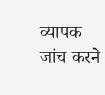व्यापक जांच करने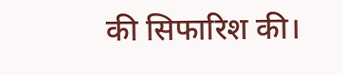की सिफारिश की।